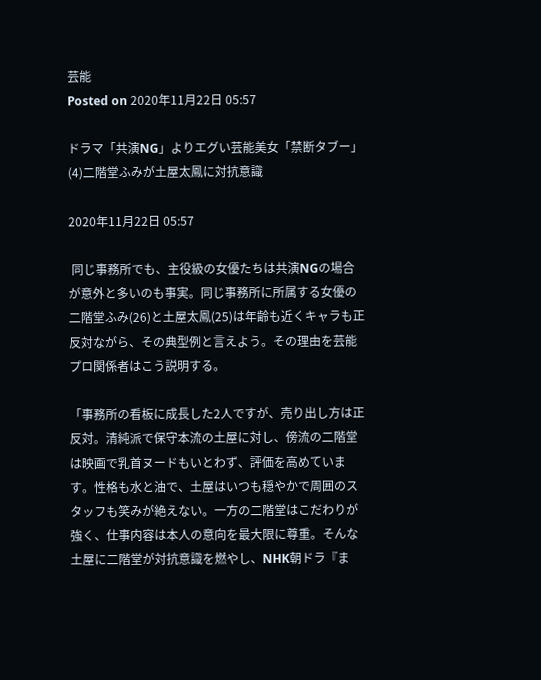芸能
Posted on 2020年11月22日 05:57

ドラマ「共演NG」よりエグい芸能美女「禁断タブー」(4)二階堂ふみが土屋太鳳に対抗意識

2020年11月22日 05:57

 同じ事務所でも、主役級の女優たちは共演NGの場合が意外と多いのも事実。同じ事務所に所属する女優の二階堂ふみ(26)と土屋太鳳(25)は年齢も近くキャラも正反対ながら、その典型例と言えよう。その理由を芸能プロ関係者はこう説明する。

「事務所の看板に成長した2人ですが、売り出し方は正反対。清純派で保守本流の土屋に対し、傍流の二階堂は映画で乳首ヌードもいとわず、評価を高めています。性格も水と油で、土屋はいつも穏やかで周囲のスタッフも笑みが絶えない。一方の二階堂はこだわりが強く、仕事内容は本人の意向を最大限に尊重。そんな土屋に二階堂が対抗意識を燃やし、NHK朝ドラ『ま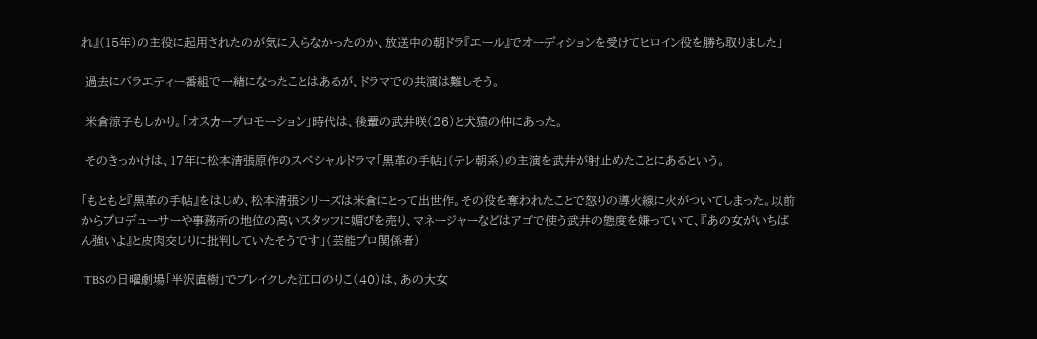れ』(15年)の主役に起用されたのが気に入らなかったのか、放送中の朝ドラ『エール』でオーディションを受けてヒロイン役を勝ち取りました」

 過去にバラエティー番組で一緒になったことはあるが、ドラマでの共演は難しそう。

 米倉涼子もしかり。「オスカープロモーション」時代は、後輩の武井咲(26)と犬猿の仲にあった。

 そのきっかけは、17年に松本清張原作のスペシャルドラマ「黒革の手帖」(テレ朝系)の主演を武井が射止めたことにあるという。

「もともと『黒革の手帖』をはじめ、松本清張シリーズは米倉にとって出世作。その役を奪われたことで怒りの導火線に火がついてしまった。以前からプロデューサーや事務所の地位の高いスタッフに媚びを売り、マネージャーなどはアゴで使う武井の態度を嫌っていて、『あの女がいちばん強いよ』と皮肉交じりに批判していたそうです」(芸能プロ関係者)

 TBSの日曜劇場「半沢直樹」でブレイクした江口のりこ(40)は、あの大女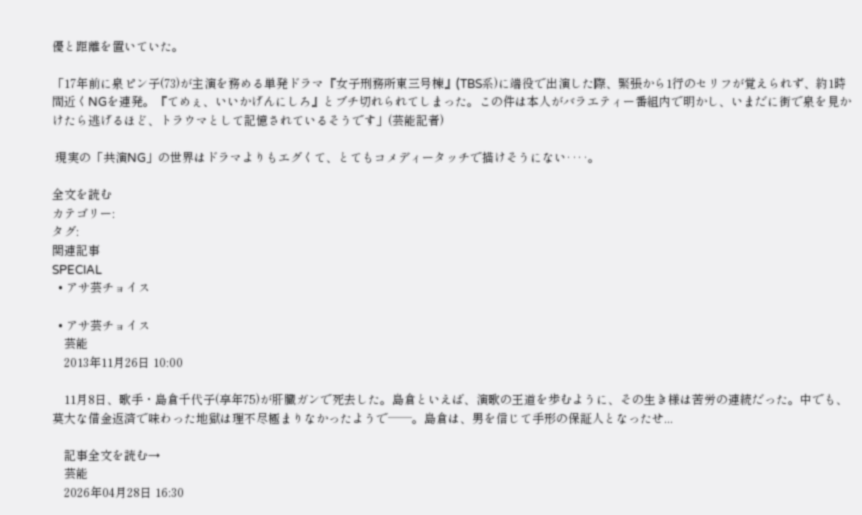優と距離を置いていた。

「17年前に泉ピン子(73)が主演を務める単発ドラマ『女子刑務所東三号棟』(TBS系)に端役で出演した際、緊張から1行のセリフが覚えられず、約1時間近くNGを連発。『てめぇ、いいかげんにしろ』とブチ切れられてしまった。この件は本人がバラエティー番組内で明かし、いまだに街で泉を見かけたら逃げるほど、トラウマとして記憶されているそうです」(芸能記者)

 現実の「共演NG」の世界はドラマよりもエグくて、とてもコメディータッチで描けそうにない‥‥。

全文を読む
カテゴリー:
タグ:
関連記事
SPECIAL
  • アサ芸チョイス

  • アサ芸チョイス
    芸能
    2013年11月26日 10:00

    11月8日、歌手・島倉千代子(享年75)が肝臓ガンで死去した。島倉といえば、演歌の王道を歩むように、その生き様は苦労の連続だった。中でも、莫大な借金返済で味わった地獄は理不尽極まりなかったようで──。島倉は、男を信じて手形の保証人となったせ...

    記事全文を読む→
    芸能
    2026年04月28日 16:30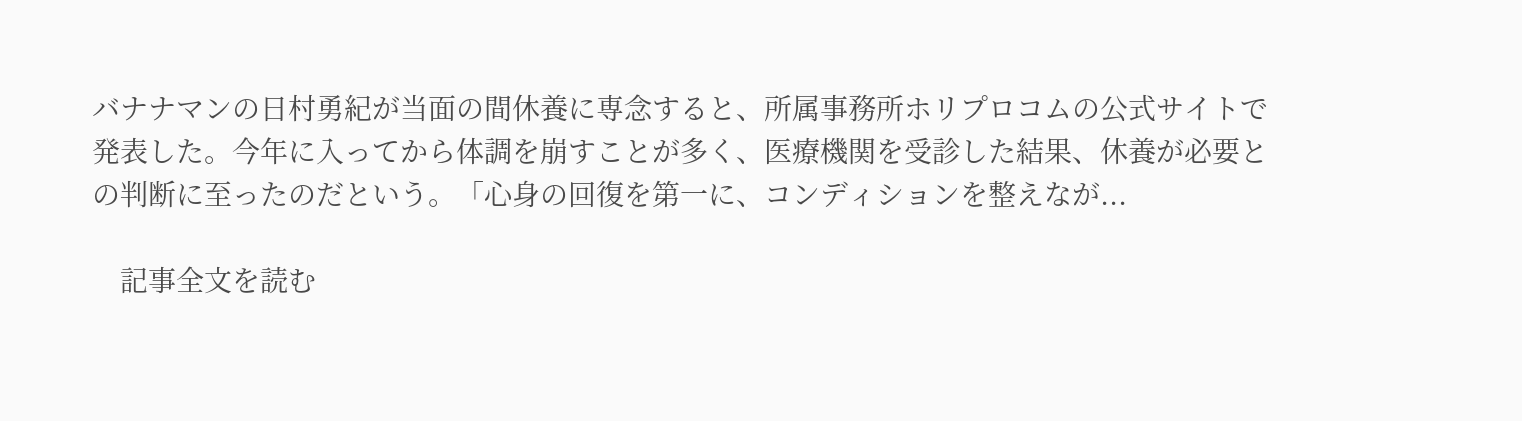バナナマンの日村勇紀が当面の間休養に専念すると、所属事務所ホリプロコムの公式サイトで発表した。今年に入ってから体調を崩すことが多く、医療機関を受診した結果、休養が必要との判断に至ったのだという。「心身の回復を第一に、コンディションを整えなが...

    記事全文を読む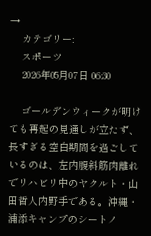→
    カテゴリー:
    スポーツ
    2026年05月07日 06:30

    ゴールデンウィークが明けても再起の見通しが立たず、長すぎる空白期間を過ごしているのは、左内腹斜筋肉離れでリハビリ中のヤクルト・山田哲人内野手である。沖縄・浦添キャンプのシートノ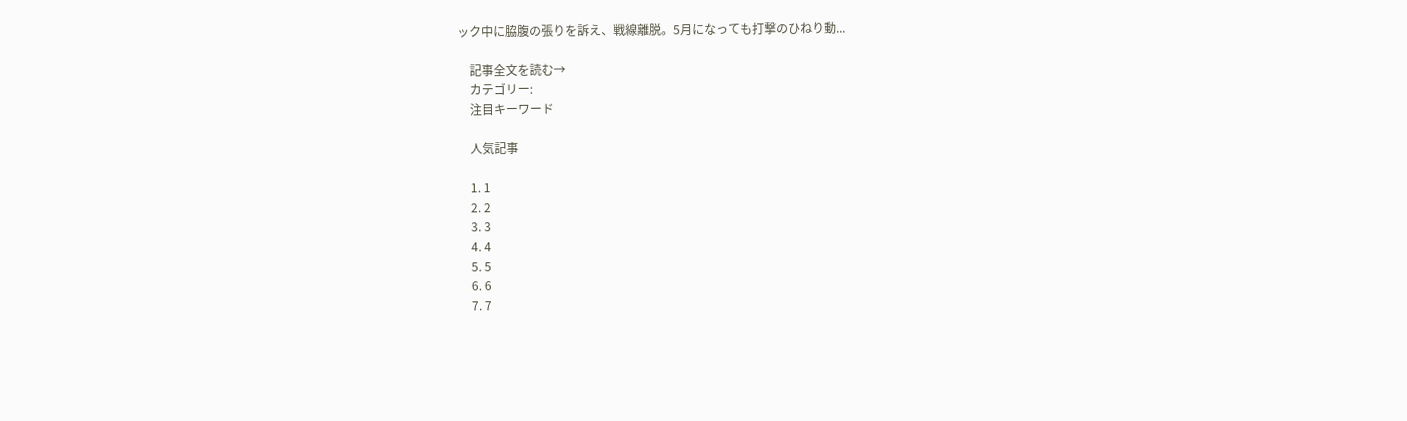ック中に脇腹の張りを訴え、戦線離脱。5月になっても打撃のひねり動...

    記事全文を読む→
    カテゴリー:
    注目キーワード

    人気記事

    1. 1
    2. 2
    3. 3
    4. 4
    5. 5
    6. 6
    7. 7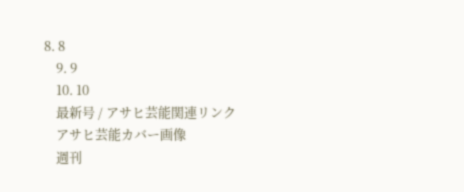8. 8
    9. 9
    10. 10
    最新号 / アサヒ芸能関連リンク
    アサヒ芸能カバー画像
    週刊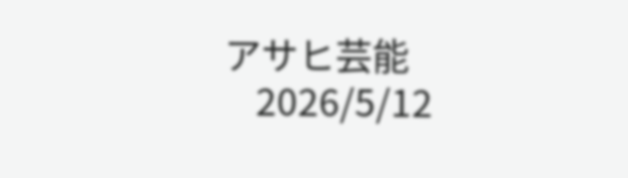アサヒ芸能
    2026/5/12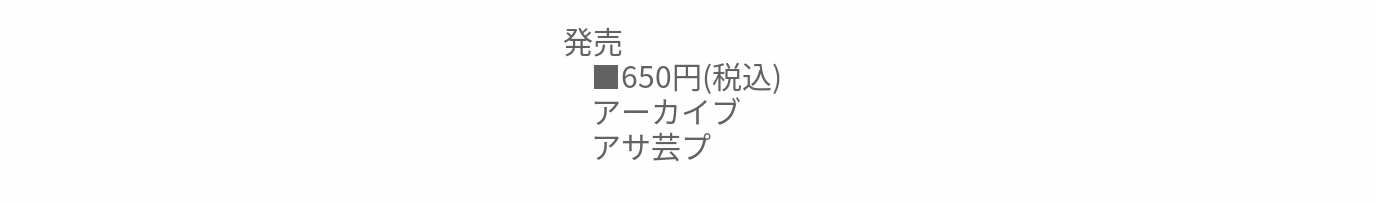発売
    ■650円(税込)
    アーカイブ
    アサ芸プ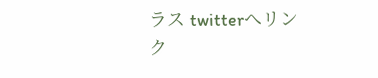ラス twitterへリンク